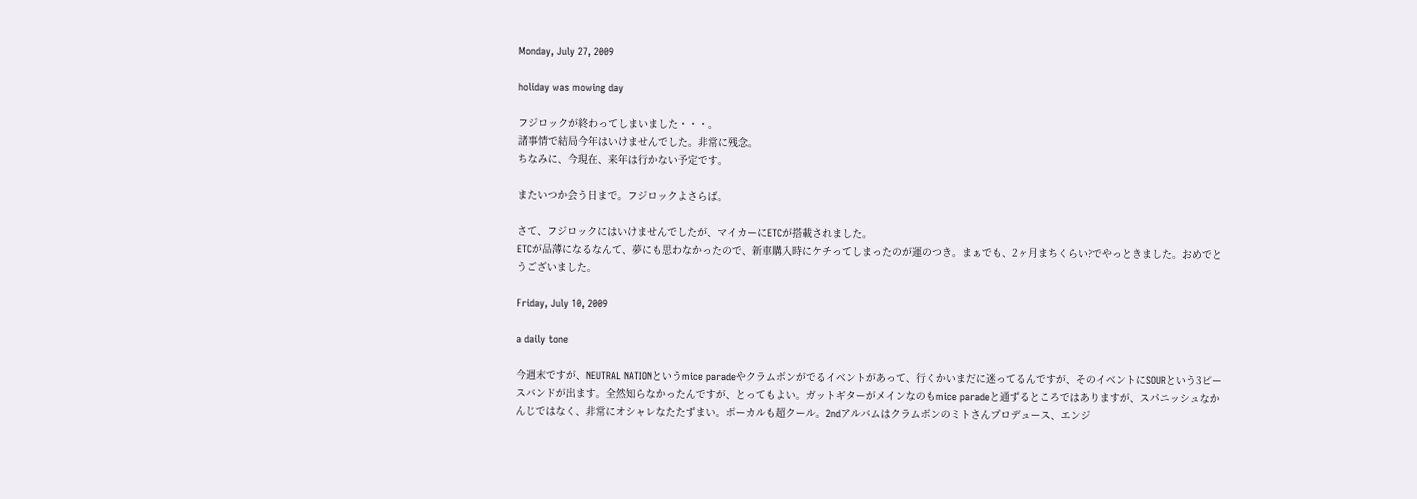Monday, July 27, 2009

holiday was mowing day

フジロックが終わってしまいました・・・。
諸事情で結局今年はいけませんでした。非常に残念。
ちなみに、今現在、来年は行かない予定です。

またいつか会う日まで。フジロックよさらば。

さて、フジロックにはいけませんでしたが、マイカーにETCが搭載されました。
ETCが品薄になるなんて、夢にも思わなかったので、新車購入時にケチってしまったのが運のつき。まぁでも、2ヶ月まちくらい?でやっときました。おめでとうございました。

Friday, July 10, 2009

a daily tone

今週末ですが、NEUTRAL NATIONというmice paradeやクラムボンがでるイベントがあって、行くかいまだに迷ってるんですが、そのイベントにSOURという3ピースバンドが出ます。全然知らなかったんですが、とってもよい。ガットギターがメインなのもmice paradeと通ずるところではありますが、スパニッシュなかんじではなく、非常にオシャレなたたずまい。ボーカルも超クール。2ndアルバムはクラムボンのミトさんプロデュース、エンジ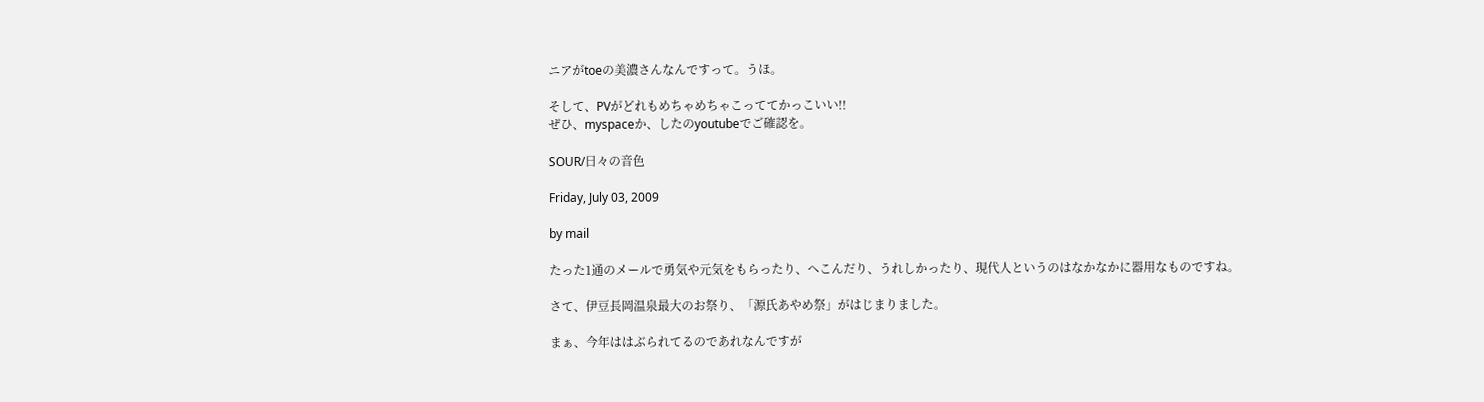ニアがtoeの美濃さんなんですって。うほ。

そして、PVがどれもめちゃめちゃこっててかっこいい!!
ぜひ、myspaceか、したのyoutubeでご確認を。

SOUR/日々の音色

Friday, July 03, 2009

by mail

たった1通のメールで勇気や元気をもらったり、へこんだり、うれしかったり、現代人というのはなかなかに器用なものですね。

さて、伊豆長岡温泉最大のお祭り、「源氏あやめ祭」がはじまりました。

まぁ、今年ははぶられてるのであれなんですが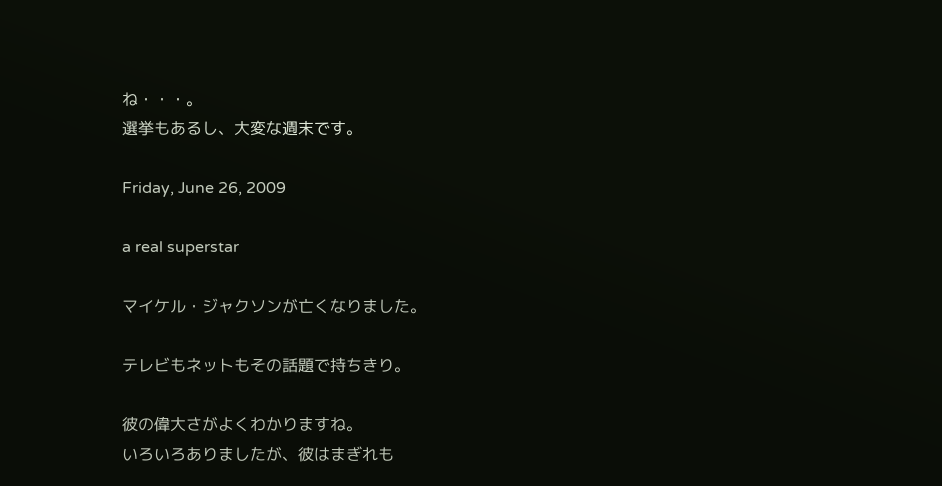ね・・・。
選挙もあるし、大変な週末です。

Friday, June 26, 2009

a real superstar

マイケル・ジャクソンが亡くなりました。

テレビもネットもその話題で持ちきり。

彼の偉大さがよくわかりますね。
いろいろありましたが、彼はまぎれも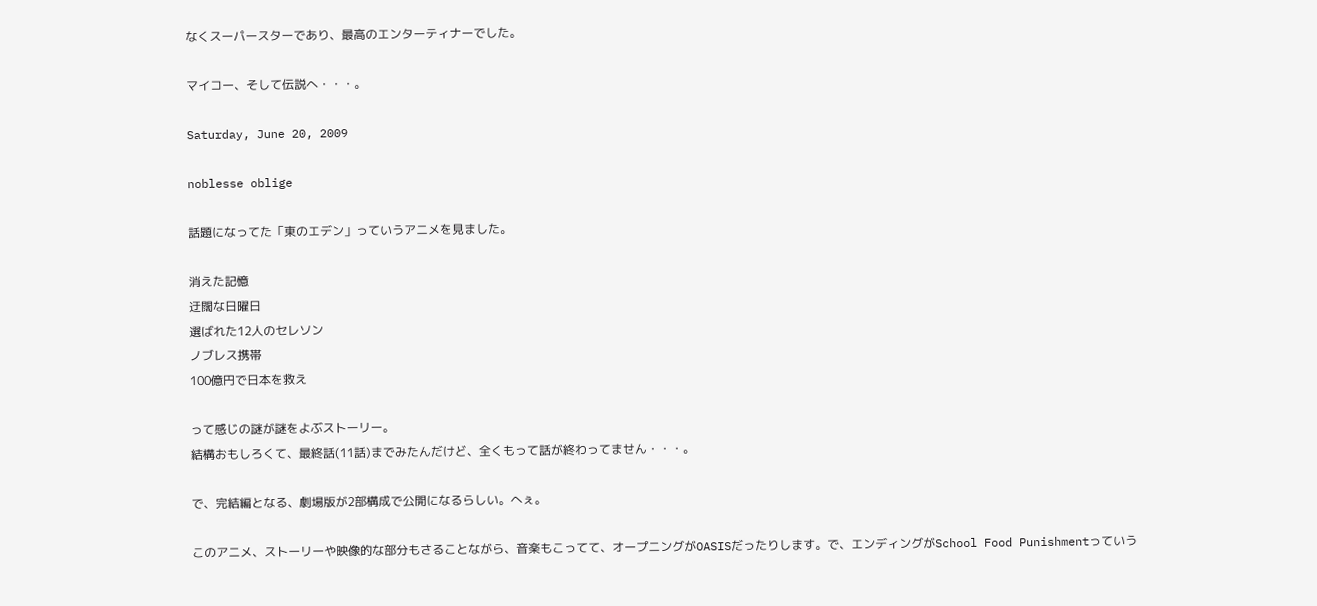なくスーパースターであり、最高のエンターティナーでした。

マイコー、そして伝説へ・・・。

Saturday, June 20, 2009

noblesse oblige

話題になってた「東のエデン」っていうアニメを見ました。

消えた記憶
迂闊な日曜日
選ばれた12人のセレソン
ノブレス携帯
100億円で日本を救え

って感じの謎が謎をよぶストーリー。
結構おもしろくて、最終話(11話)までみたんだけど、全くもって話が終わってません・・・。

で、完結編となる、劇場版が2部構成で公開になるらしい。へぇ。

このアニメ、ストーリーや映像的な部分もさることながら、音楽もこってて、オープニングがOASISだったりします。で、エンディングがSchool Food Punishmentっていう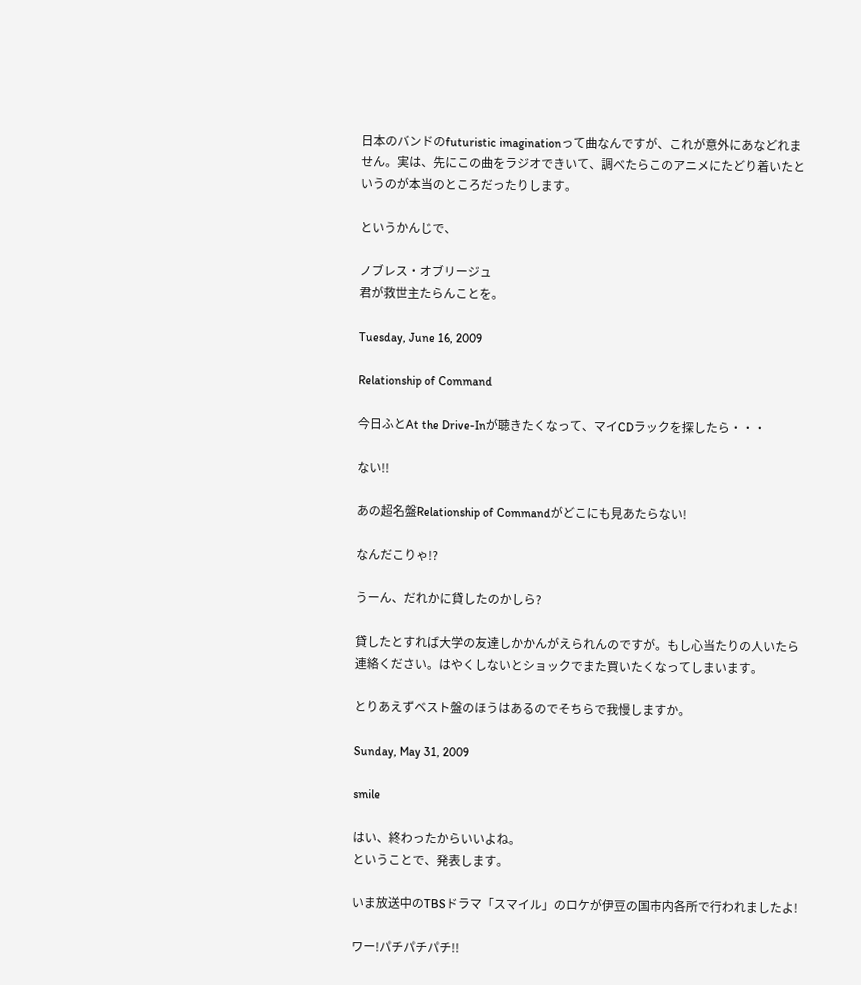日本のバンドのfuturistic imaginationって曲なんですが、これが意外にあなどれません。実は、先にこの曲をラジオできいて、調べたらこのアニメにたどり着いたというのが本当のところだったりします。

というかんじで、

ノブレス・オブリージュ
君が救世主たらんことを。

Tuesday, June 16, 2009

Relationship of Command

今日ふとAt the Drive-Inが聴きたくなって、マイCDラックを探したら・・・

ない!!

あの超名盤Relationship of Commandがどこにも見あたらない!

なんだこりゃ!?

うーん、だれかに貸したのかしら?

貸したとすれば大学の友達しかかんがえられんのですが。もし心当たりの人いたら連絡ください。はやくしないとショックでまた買いたくなってしまいます。

とりあえずベスト盤のほうはあるのでそちらで我慢しますか。

Sunday, May 31, 2009

smile

はい、終わったからいいよね。
ということで、発表します。

いま放送中のTBSドラマ「スマイル」のロケが伊豆の国市内各所で行われましたよ!

ワー!パチパチパチ!!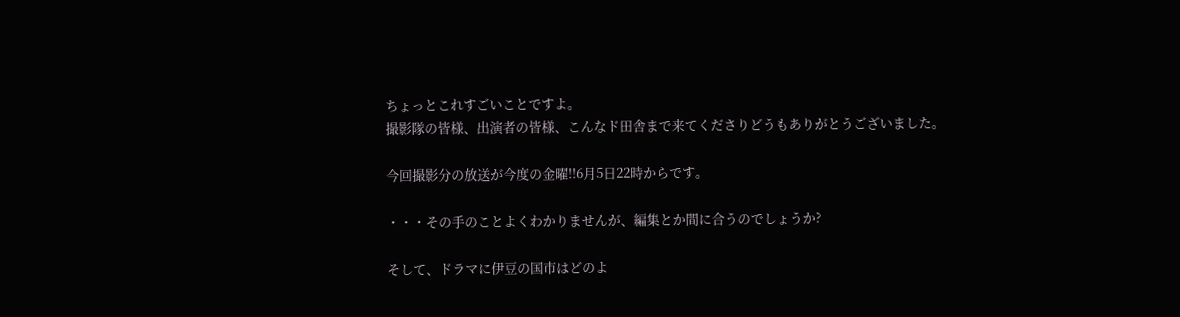ちょっとこれすごいことですよ。
撮影隊の皆様、出演者の皆様、こんなド田舎まで来てくださりどうもありがとうございました。

今回撮影分の放送が今度の金曜!!6月5日22時からです。

・・・その手のことよくわかりませんが、編集とか間に合うのでしょうか?

そして、ドラマに伊豆の国市はどのよ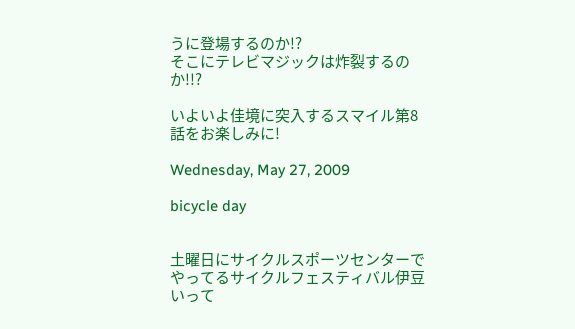うに登場するのか!?
そこにテレビマジックは炸裂するのか!!?

いよいよ佳境に突入するスマイル第8話をお楽しみに!

Wednesday, May 27, 2009

bicycle day


土曜日にサイクルスポーツセンターでやってるサイクルフェスティバル伊豆いって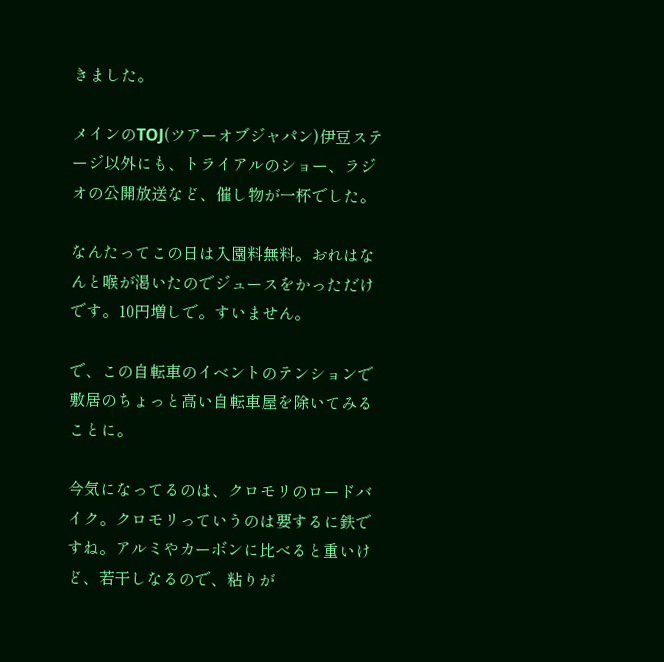きました。

メインのTOJ(ツアーオブジャパン)伊豆ステージ以外にも、トライアルのショー、ラジオの公開放送など、催し物が一杯でした。

なんたってこの日は入園料無料。おれはなんと喉が渇いたのでジュースをかっただけです。10円増しで。すいません。

で、この自転車のイベントのテンションで敷居のちょっと高い自転車屋を除いてみることに。

今気になってるのは、クロモリのロードバイク。クロモリっていうのは要するに鉄ですね。アルミやカーボンに比べると重いけど、若干しなるので、粘りが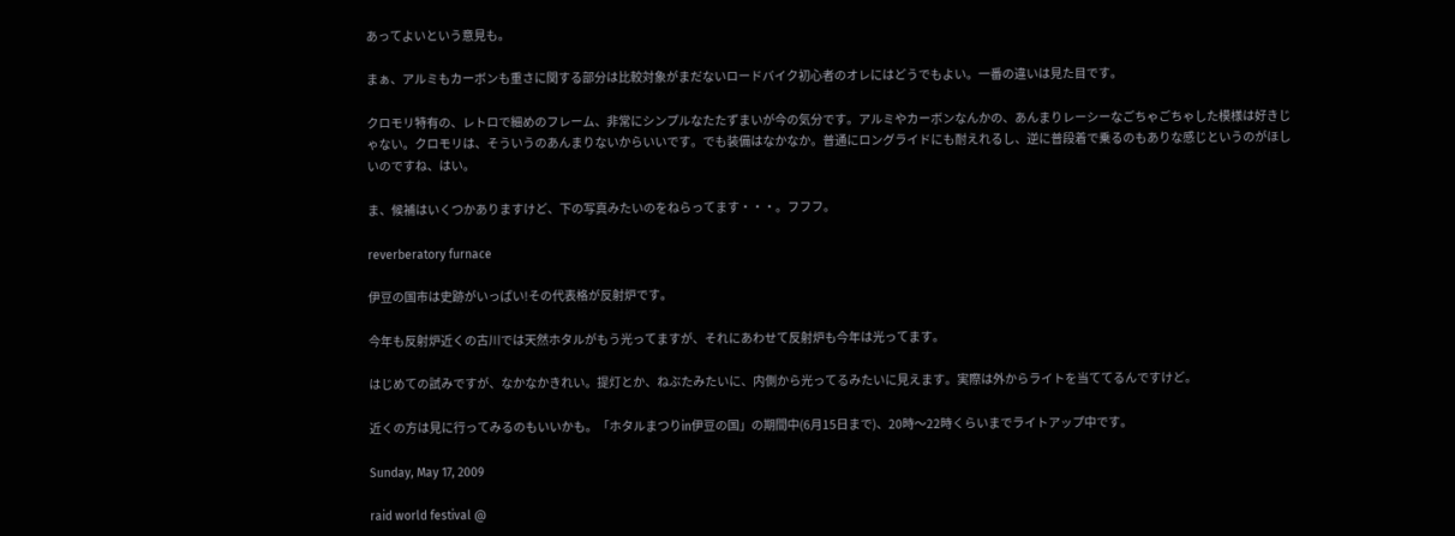あってよいという意見も。

まぁ、アルミもカーボンも重さに関する部分は比較対象がまだないロードバイク初心者のオレにはどうでもよい。一番の違いは見た目です。

クロモリ特有の、レトロで細めのフレーム、非常にシンプルなたたずまいが今の気分です。アルミやカーボンなんかの、あんまりレーシーなごちゃごちゃした模様は好きじゃない。クロモリは、そういうのあんまりないからいいです。でも装備はなかなか。普通にロングライドにも耐えれるし、逆に普段着で乗るのもありな感じというのがほしいのですね、はい。

ま、候補はいくつかありますけど、下の写真みたいのをねらってます・・・。フフフ。

reverberatory furnace

伊豆の国市は史跡がいっぱい!その代表格が反射炉です。

今年も反射炉近くの古川では天然ホタルがもう光ってますが、それにあわせて反射炉も今年は光ってます。

はじめての試みですが、なかなかきれい。提灯とか、ねぶたみたいに、内側から光ってるみたいに見えます。実際は外からライトを当ててるんですけど。

近くの方は見に行ってみるのもいいかも。「ホタルまつりin伊豆の国」の期間中(6月15日まで)、20時〜22時くらいまでライトアップ中です。

Sunday, May 17, 2009

raid world festival @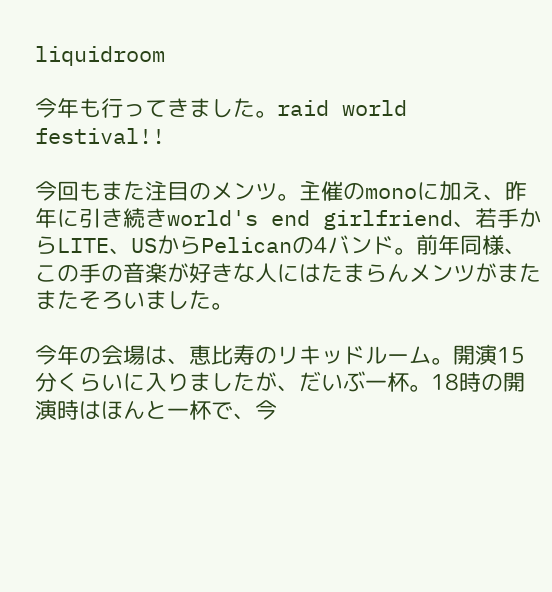liquidroom

今年も行ってきました。raid world festival!!

今回もまた注目のメンツ。主催のmonoに加え、昨年に引き続きworld's end girlfriend、若手からLITE、USからPelicanの4バンド。前年同様、この手の音楽が好きな人にはたまらんメンツがまたまたそろいました。

今年の会場は、恵比寿のリキッドルーム。開演15分くらいに入りましたが、だいぶ一杯。18時の開演時はほんと一杯で、今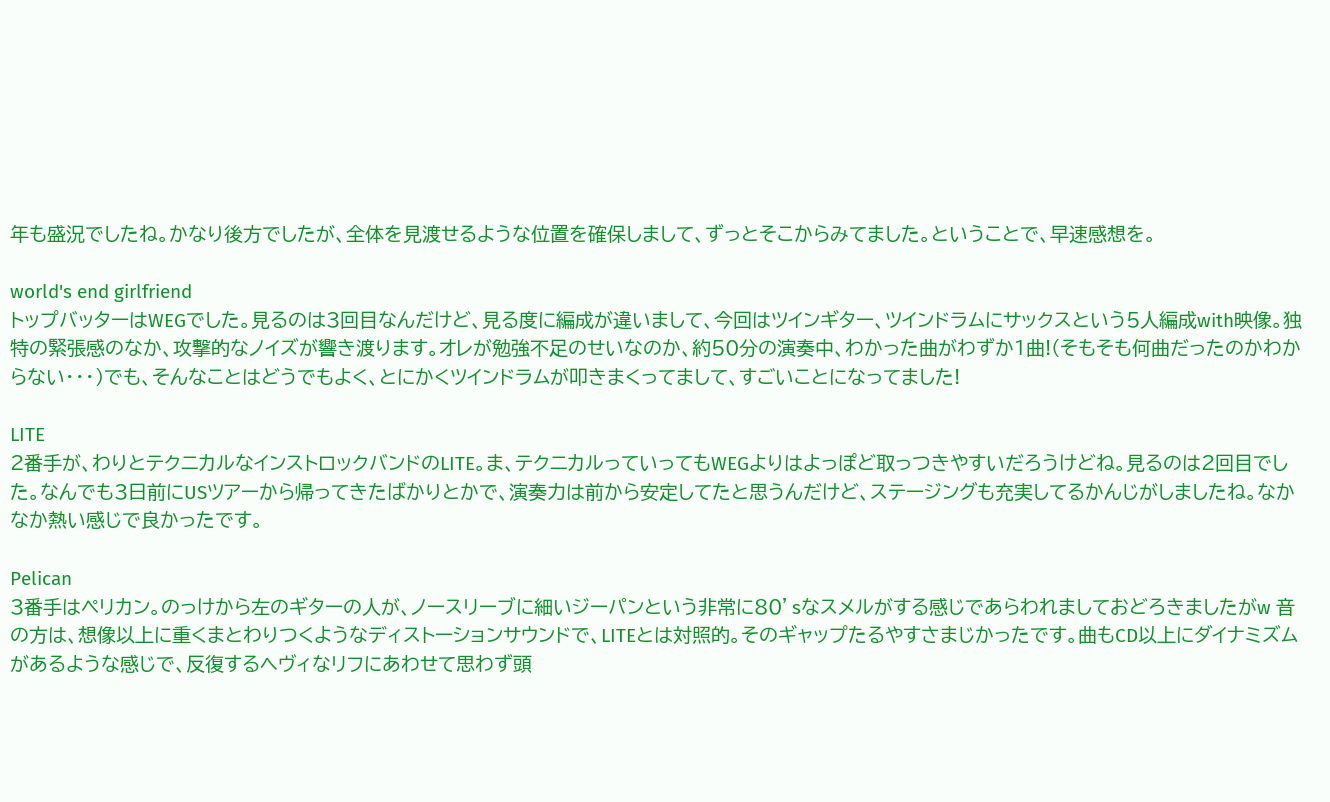年も盛況でしたね。かなり後方でしたが、全体を見渡せるような位置を確保しまして、ずっとそこからみてました。ということで、早速感想を。

world's end girlfriend
トップバッターはWEGでした。見るのは3回目なんだけど、見る度に編成が違いまして、今回はツインギター、ツインドラムにサックスという5人編成with映像。独特の緊張感のなか、攻撃的なノイズが響き渡ります。オレが勉強不足のせいなのか、約50分の演奏中、わかった曲がわずか1曲!(そもそも何曲だったのかわからない・・・)でも、そんなことはどうでもよく、とにかくツインドラムが叩きまくってまして、すごいことになってました!

LITE
2番手が、わりとテクニカルなインストロックバンドのLITE。ま、テクニカルっていってもWEGよりはよっぽど取っつきやすいだろうけどね。見るのは2回目でした。なんでも3日前にUSツアーから帰ってきたばかりとかで、演奏力は前から安定してたと思うんだけど、ステージングも充実してるかんじがしましたね。なかなか熱い感じで良かったです。

Pelican
3番手はペリカン。のっけから左のギターの人が、ノースリーブに細いジーパンという非常に80’sなスメルがする感じであらわれましておどろきましたがw 音の方は、想像以上に重くまとわりつくようなディストーションサウンドで、LITEとは対照的。そのギャップたるやすさまじかったです。曲もCD以上にダイナミズムがあるような感じで、反復するヘヴィなリフにあわせて思わず頭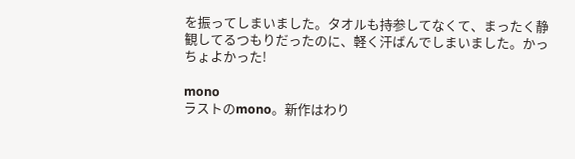を振ってしまいました。タオルも持参してなくて、まったく静観してるつもりだったのに、軽く汗ばんでしまいました。かっちょよかった!

mono
ラストのmono。新作はわり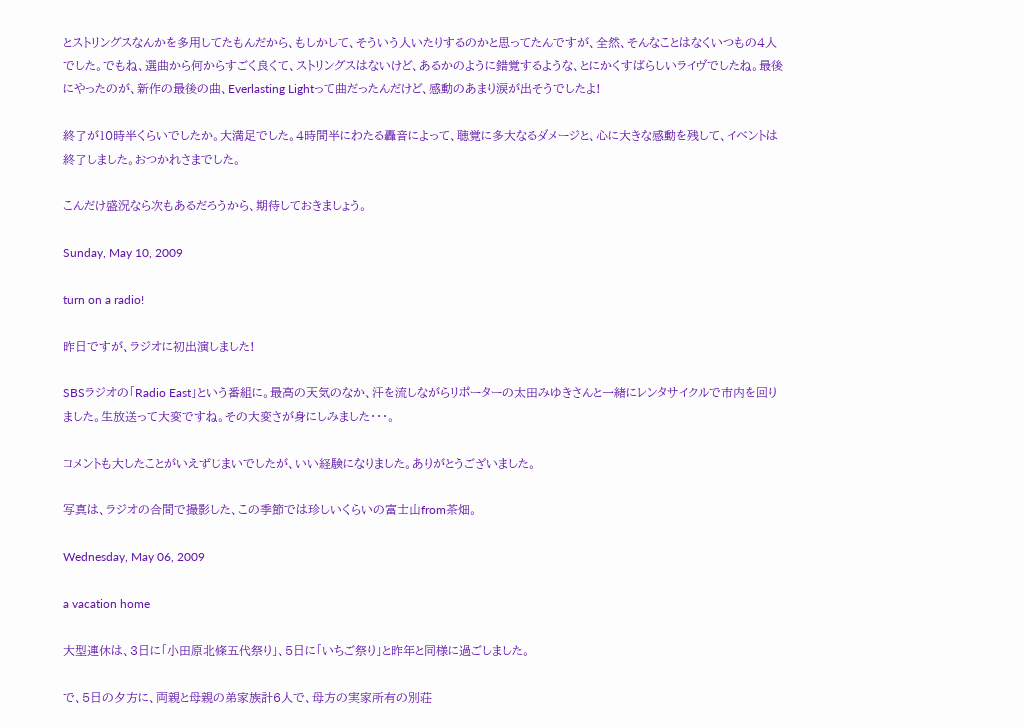とストリングスなんかを多用してたもんだから、もしかして、そういう人いたりするのかと思ってたんですが、全然、そんなことはなくいつもの4人でした。でもね、選曲から何からすごく良くて、ストリングスはないけど、あるかのように錯覚するような、とにかくすばらしいライヴでしたね。最後にやったのが、新作の最後の曲、Everlasting Lightって曲だったんだけど、感動のあまり涙が出そうでしたよ!

終了が10時半くらいでしたか。大満足でした。4時間半にわたる轟音によって、聴覚に多大なるダメージと、心に大きな感動を残して、イベントは終了しました。おつかれさまでした。

こんだけ盛況なら次もあるだろうから、期待しておきましょう。

Sunday, May 10, 2009

turn on a radio!

昨日ですが、ラジオに初出演しました!

SBSラジオの「Radio East」という番組に。最高の天気のなか、汗を流しながらリポーターの太田みゆきさんと一緒にレンタサイクルで市内を回りました。生放送って大変ですね。その大変さが身にしみました・・・。

コメントも大したことがいえずじまいでしたが、いい経験になりました。ありがとうございました。

写真は、ラジオの合間で撮影した、この季節では珍しいくらいの富士山from茶畑。

Wednesday, May 06, 2009

a vacation home

大型連休は、3日に「小田原北條五代祭り」、5日に「いちご祭り」と昨年と同様に過ごしました。

で、5日の夕方に、両親と母親の弟家族計6人で、母方の実家所有の別荘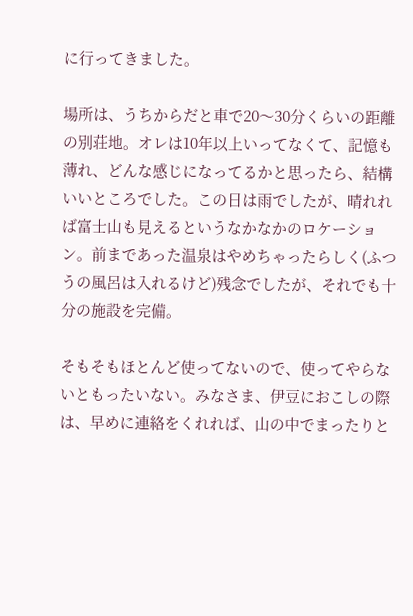に行ってきました。

場所は、うちからだと車で20〜30分くらいの距離の別荘地。オレは10年以上いってなくて、記憶も薄れ、どんな感じになってるかと思ったら、結構いいところでした。この日は雨でしたが、晴れれば富士山も見えるというなかなかのロケーション。前まであった温泉はやめちゃったらしく(ふつうの風呂は入れるけど)残念でしたが、それでも十分の施設を完備。

そもそもほとんど使ってないので、使ってやらないともったいない。みなさま、伊豆におこしの際は、早めに連絡をくれれば、山の中でまったりと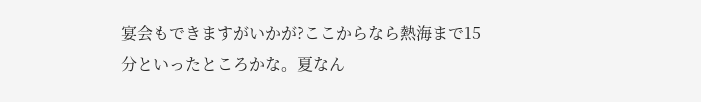宴会もできますがいかが?ここからなら熱海まで15分といったところかな。夏なん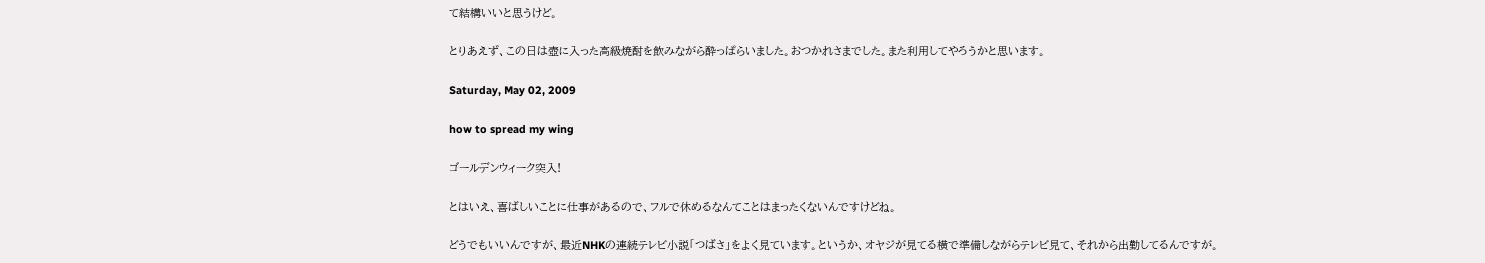て結構いいと思うけど。

とりあえず、この日は壺に入った高級焼酎を飲みながら酔っぱらいました。おつかれさまでした。また利用してやろうかと思います。

Saturday, May 02, 2009

how to spread my wing

ゴールデンウィーク突入!

とはいえ、喜ばしいことに仕事があるので、フルで休めるなんてことはまったくないんですけどね。

どうでもいいんですが、最近NHKの連続テレビ小説「つばさ」をよく見ています。というか、オヤジが見てる横で準備しながらテレビ見て、それから出勤してるんですが。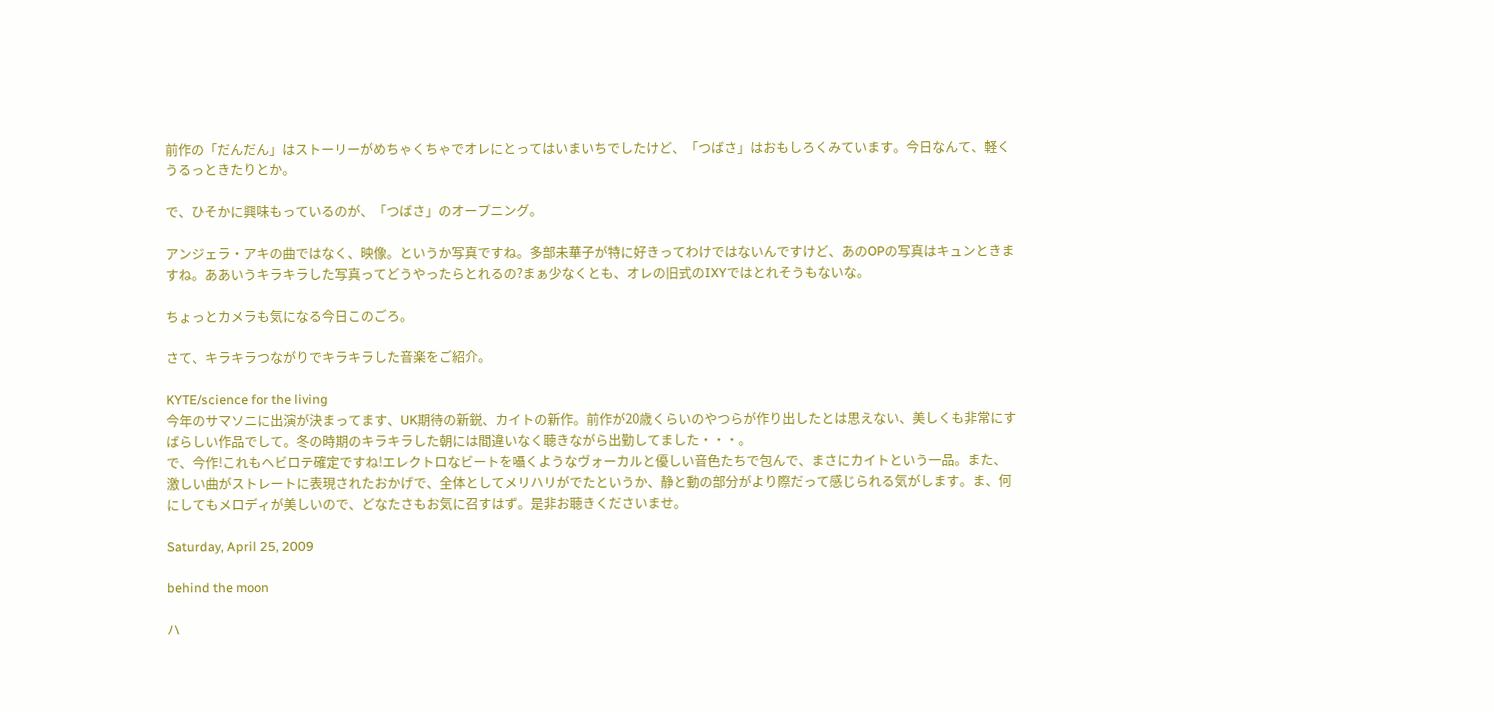前作の「だんだん」はストーリーがめちゃくちゃでオレにとってはいまいちでしたけど、「つばさ」はおもしろくみています。今日なんて、軽くうるっときたりとか。

で、ひそかに興味もっているのが、「つばさ」のオープニング。

アンジェラ・アキの曲ではなく、映像。というか写真ですね。多部未華子が特に好きってわけではないんですけど、あのOPの写真はキュンときますね。ああいうキラキラした写真ってどうやったらとれるの?まぁ少なくとも、オレの旧式のIXYではとれそうもないな。

ちょっとカメラも気になる今日このごろ。

さて、キラキラつながりでキラキラした音楽をご紹介。

KYTE/science for the living
今年のサマソニに出演が決まってます、UK期待の新鋭、カイトの新作。前作が20歳くらいのやつらが作り出したとは思えない、美しくも非常にすばらしい作品でして。冬の時期のキラキラした朝には間違いなく聴きながら出勤してました・・・。
で、今作!これもヘビロテ確定ですね!エレクトロなビートを囁くようなヴォーカルと優しい音色たちで包んで、まさにカイトという一品。また、激しい曲がストレートに表現されたおかげで、全体としてメリハリがでたというか、静と動の部分がより際だって感じられる気がします。ま、何にしてもメロディが美しいので、どなたさもお気に召すはず。是非お聴きくださいませ。

Saturday, April 25, 2009

behind the moon

ハ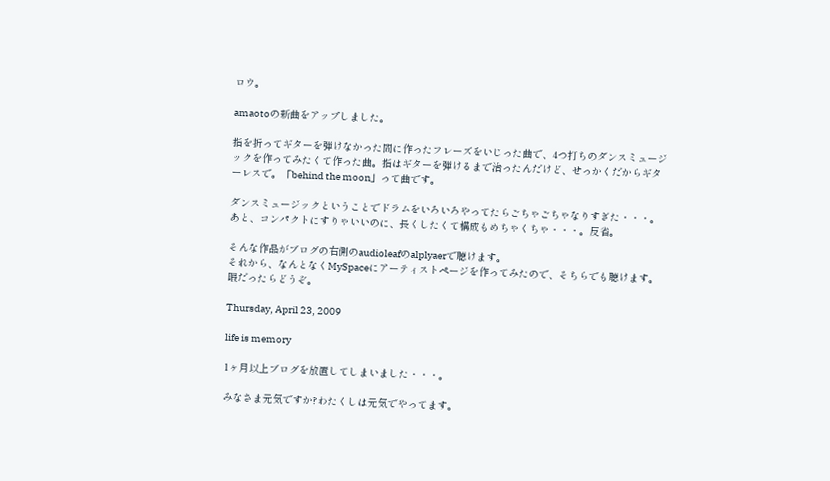ロウ。

amaotoの新曲をアップしました。

指を折ってギターを弾けなかった間に作ったフレーズをいじった曲で、4つ打ちのダンスミュージックを作ってみたくて作った曲。指はギターを弾けるまで治ったんだけど、せっかくだからギターレスで。「behind the moon」って曲です。

ダンスミュージックということでドラムをいろいろやってたらごちゃごちゃなりすぎた・・・。あと、コンパクトにすりゃいいのに、長くしたくて構成もめちゃくちゃ・・・。反省。

そんな作品がブログの右側のaudioleafのalplyaerで聴けます。
それから、なんとなくMySpaceにアーティストページを作ってみたので、そちらでも聴けます。暇だったらどうぞ。

Thursday, April 23, 2009

life is memory

1ヶ月以上ブログを放置してしまいました・・・。

みなさま元気ですか?わたくしは元気でやってます。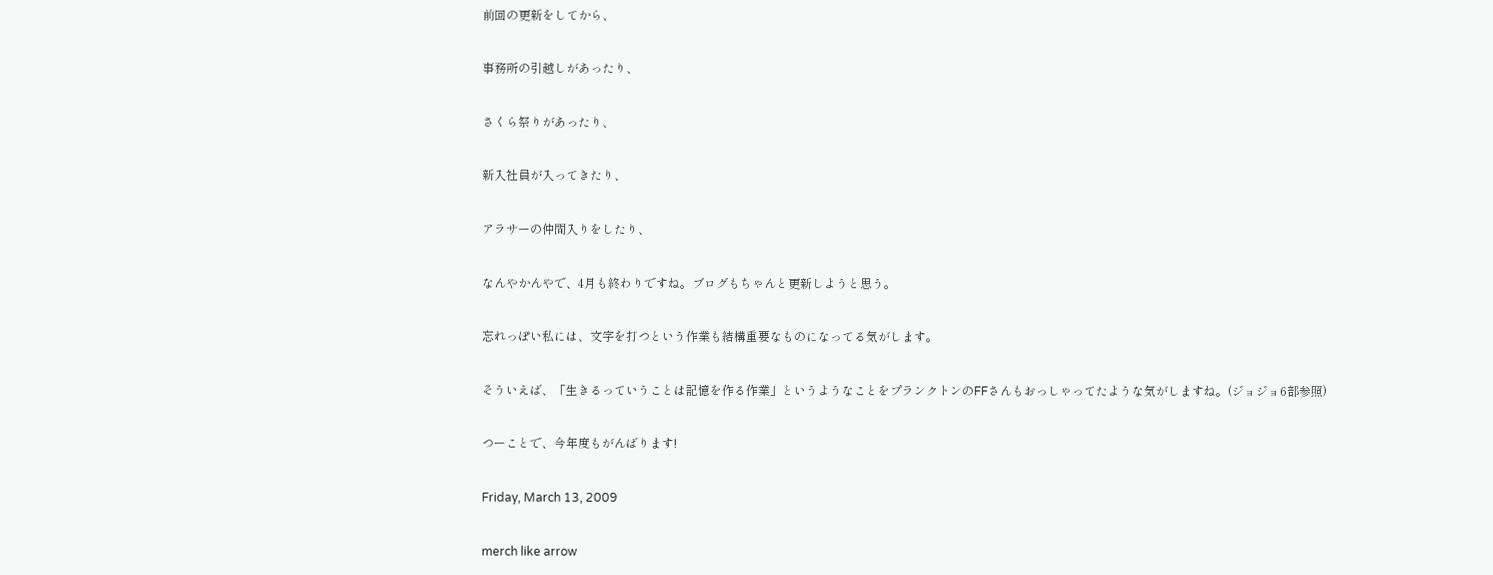前回の更新をしてから、

事務所の引越しがあったり、

さくら祭りがあったり、

新入社員が入ってきたり、

アラサーの仲間入りをしたり、

なんやかんやで、4月も終わりですね。ブログもちゃんと更新しようと思う。

忘れっぽい私には、文字を打つという作業も結構重要なものになってる気がします。

そういえば、「生きるっていうことは記憶を作る作業」というようなことをプランクトンのFFさんもおっしゃってたような気がしますね。(ジョジョ6部参照)

つーことで、今年度もがんばります!

Friday, March 13, 2009

merch like arrow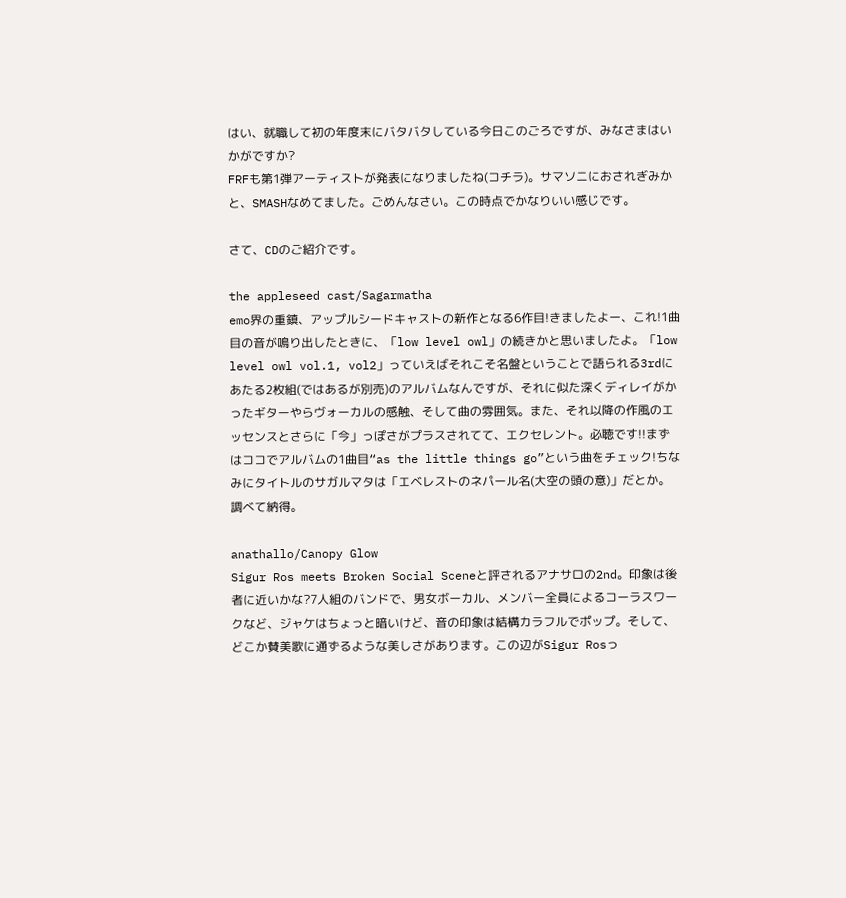はい、就職して初の年度末にバタバタしている今日このごろですが、みなさまはいかがですか?
FRFも第1弾アーティストが発表になりましたね(コチラ)。サマソニにおされぎみかと、SMASHなめてました。ごめんなさい。この時点でかなりいい感じです。

さて、CDのご紹介です。

the appleseed cast/Sagarmatha
emo界の重鎮、アップルシードキャストの新作となる6作目!きましたよー、これ!1曲目の音が鳴り出したときに、「low level owl」の続きかと思いましたよ。「low level owl vol.1, vol2」っていえばそれこそ名盤ということで語られる3rdにあたる2枚組(ではあるが別売)のアルバムなんですが、それに似た深くディレイがかったギターやらヴォーカルの感触、そして曲の雰囲気。また、それ以降の作風のエッセンスとさらに「今」っぽさがプラスされてて、エクセレント。必聴です!!まずはココでアルバムの1曲目“as the little things go”という曲をチェック!ちなみにタイトルのサガルマタは「エベレストのネパール名(大空の頭の意)」だとか。調べて納得。

anathallo/Canopy Glow
Sigur Ros meets Broken Social Sceneと評されるアナサロの2nd。印象は後者に近いかな?7人組のバンドで、男女ボーカル、メンバー全員によるコーラスワークなど、ジャケはちょっと暗いけど、音の印象は結構カラフルでポップ。そして、どこか賛美歌に通ずるような美しさがあります。この辺がSigur Rosっ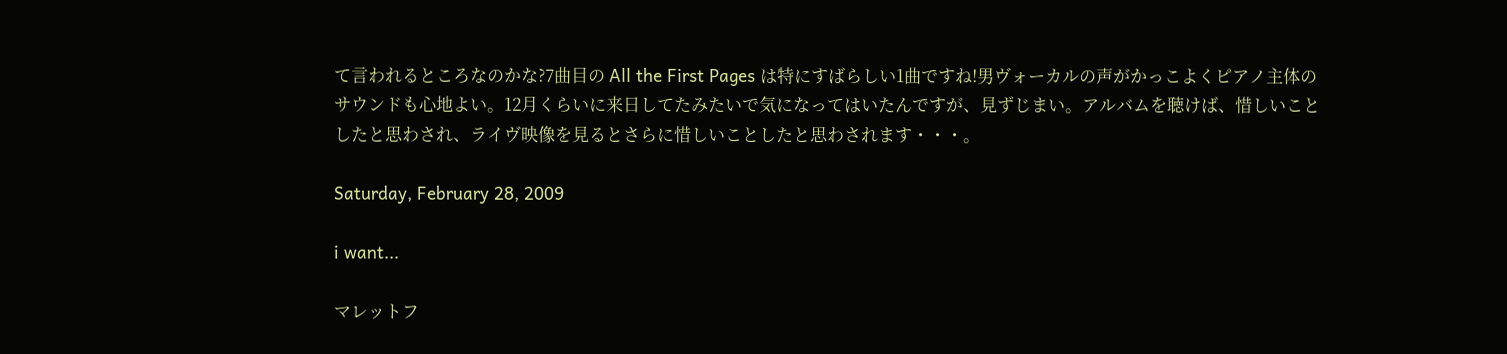て言われるところなのかな?7曲目の All the First Pages は特にすばらしい1曲ですね!男ヴォーカルの声がかっこよくピアノ主体のサウンドも心地よい。12月くらいに来日してたみたいで気になってはいたんですが、見ずじまい。アルバムを聴けば、惜しいことしたと思わされ、ライヴ映像を見るとさらに惜しいことしたと思わされます・・・。

Saturday, February 28, 2009

i want...

マレットフ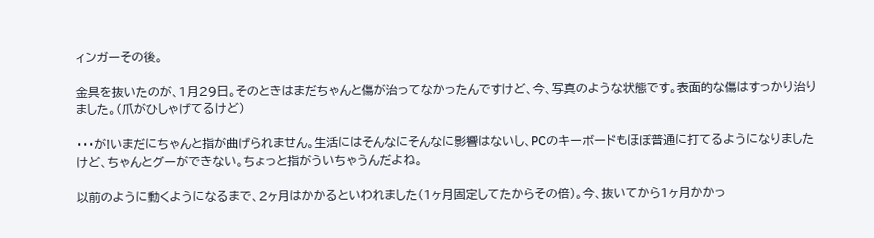ィンガーその後。

金具を抜いたのが、1月29日。そのときはまだちゃんと傷が治ってなかったんですけど、今、写真のような状態です。表面的な傷はすっかり治りました。(爪がひしゃげてるけど)

・・・が!いまだにちゃんと指が曲げられません。生活にはそんなにそんなに影響はないし、PCのキーボードもほぼ普通に打てるようになりましたけど、ちゃんとグーができない。ちょっと指がういちゃうんだよね。

以前のように動くようになるまで、2ヶ月はかかるといわれました(1ヶ月固定してたからその倍)。今、抜いてから1ヶ月かかっ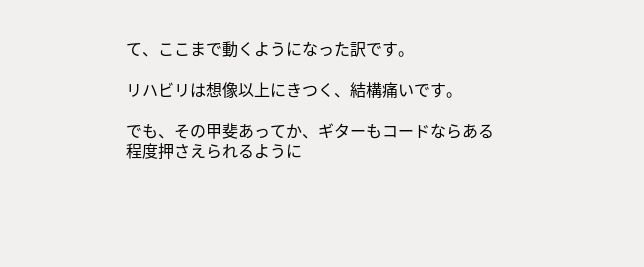て、ここまで動くようになった訳です。

リハビリは想像以上にきつく、結構痛いです。

でも、その甲斐あってか、ギターもコードならある程度押さえられるように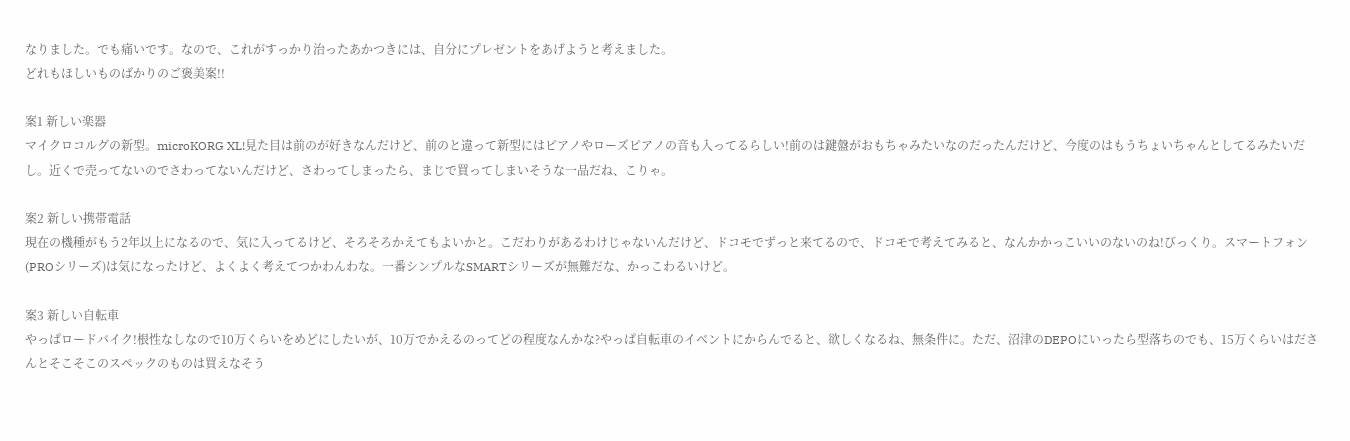なりました。でも痛いです。なので、これがすっかり治ったあかつきには、自分にプレゼントをあげようと考えました。
どれもほしいものばかりのご褒美案!!

案1 新しい楽器
マイクロコルグの新型。microKORG XL!見た目は前のが好きなんだけど、前のと違って新型にはピアノやローズピアノの音も入ってるらしい!前のは鍵盤がおもちゃみたいなのだったんだけど、今度のはもうちょいちゃんとしてるみたいだし。近くで売ってないのでさわってないんだけど、さわってしまったら、まじで買ってしまいそうな一品だね、こりゃ。

案2 新しい携帯電話
現在の機種がもう2年以上になるので、気に入ってるけど、そろそろかえてもよいかと。こだわりがあるわけじゃないんだけど、ドコモでずっと来てるので、ドコモで考えてみると、なんかかっこいいのないのね!びっくり。スマートフォン(PROシリーズ)は気になったけど、よくよく考えてつかわんわな。一番シンプルなSMARTシリーズが無難だな、かっこわるいけど。

案3 新しい自転車
やっぱロードバイク!根性なしなので10万くらいをめどにしたいが、10万でかえるのってどの程度なんかな?やっぱ自転車のイベントにからんでると、欲しくなるね、無条件に。ただ、沼津のDEPOにいったら型落ちのでも、15万くらいはださんとそこそこのスペックのものは買えなそう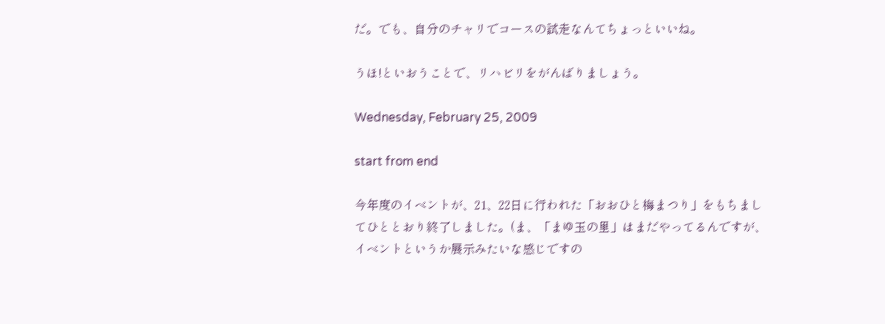だ。でも、自分のチャリでコースの試走なんてちょっといいね。

うほ!といおうことで、リハビリをがんばりましょう。

Wednesday, February 25, 2009

start from end

今年度のイベントが、21、22日に行われた「おおひと梅まつり」をもちましてひととおり終了しました。(ま、「まゆ玉の里」はまだやってるんですが、イベントというか展示みたいな感じですの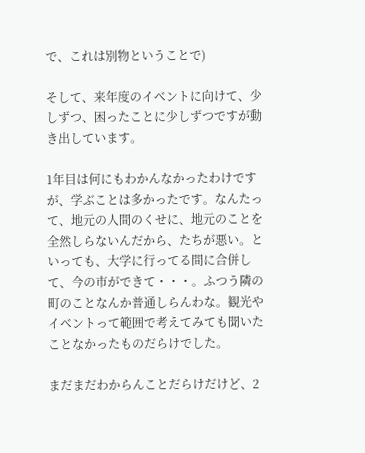で、これは別物ということで)

そして、来年度のイベントに向けて、少しずつ、困ったことに少しずつですが動き出しています。

1年目は何にもわかんなかったわけですが、学ぶことは多かったです。なんたって、地元の人間のくせに、地元のことを全然しらないんだから、たちが悪い。といっても、大学に行ってる間に合併して、今の市ができて・・・。ふつう隣の町のことなんか普通しらんわな。観光やイベントって範囲で考えてみても聞いたことなかったものだらけでした。

まだまだわからんことだらけだけど、2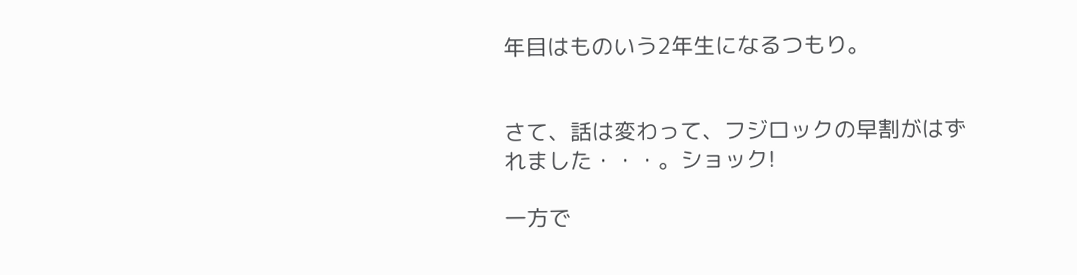年目はものいう2年生になるつもり。


さて、話は変わって、フジロックの早割がはずれました・・・。ショック!

一方で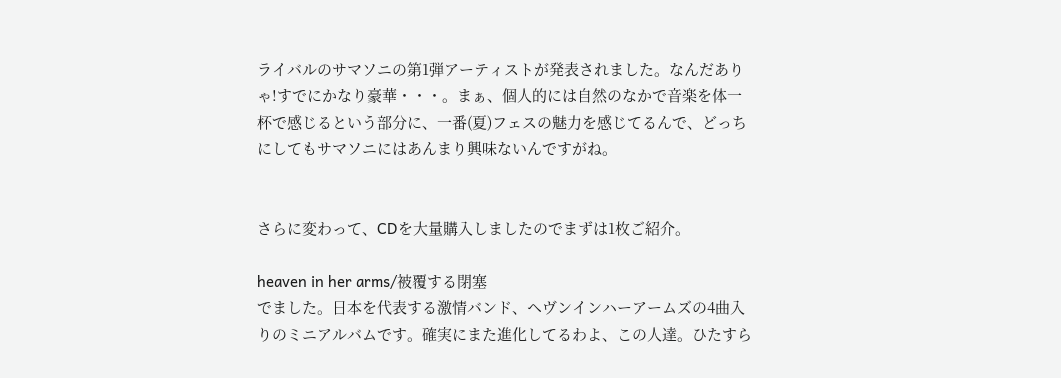ライバルのサマソニの第1弾アーティストが発表されました。なんだありゃ!すでにかなり豪華・・・。まぁ、個人的には自然のなかで音楽を体一杯で感じるという部分に、一番(夏)フェスの魅力を感じてるんで、どっちにしてもサマソニにはあんまり興味ないんですがね。


さらに変わって、CDを大量購入しましたのでまずは1枚ご紹介。

heaven in her arms/被覆する閉塞
でました。日本を代表する激情バンド、ヘヴンインハーアームズの4曲入りのミニアルバムです。確実にまた進化してるわよ、この人達。ひたすら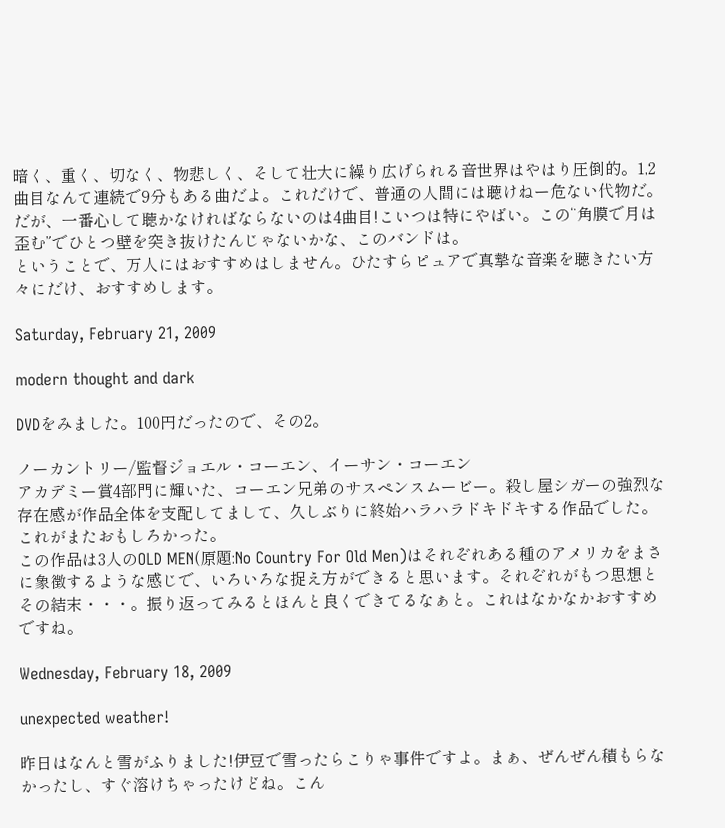暗く、重く、切なく、物悲しく、そして壮大に繰り広げられる音世界はやはり圧倒的。1,2曲目なんて連続で9分もある曲だよ。これだけで、普通の人間には聴けねー危ない代物だ。だが、一番心して聴かなければならないのは4曲目!こいつは特にやばい。この“角膜で月は歪む”でひとつ壁を突き抜けたんじゃないかな、このバンドは。
ということで、万人にはおすすめはしません。ひたすらピュアで真摯な音楽を聴きたい方々にだけ、おすすめします。

Saturday, February 21, 2009

modern thought and dark

DVDをみました。100円だったので、その2。

ノーカントリー/監督ジョエル・コーエン、イーサン・コーエン
アカデミー賞4部門に輝いた、コーエン兄弟のサスペンスムービー。殺し屋シガーの強烈な存在感が作品全体を支配してまして、久しぶりに終始ハラハラドキドキする作品でした。これがまたおもしろかった。
この作品は3人のOLD MEN(原題:No Country For Old Men)はそれぞれある種のアメリカをまさに象徴するような感じで、いろいろな捉え方ができると思います。それぞれがもつ思想とその結末・・・。振り返ってみるとほんと良くできてるなぁと。これはなかなかおすすめですね。

Wednesday, February 18, 2009

unexpected weather!

昨日はなんと雪がふりました!伊豆で雪ったらこりゃ事件ですよ。まぁ、ぜんぜん積もらなかったし、すぐ溶けちゃったけどね。こん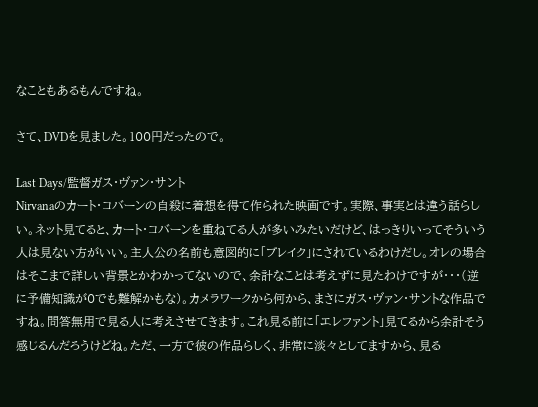なこともあるもんですね。

さて、DVDを見ました。100円だったので。

Last Days/監督ガス・ヴァン・サント
Nirvanaのカート・コバーンの自殺に着想を得て作られた映画です。実際、事実とは違う話らしい。ネット見てると、カート・コバーンを重ねてる人が多いみたいだけど、はっきりいってそういう人は見ない方がいい。主人公の名前も意図的に「ブレイク」にされているわけだし。オレの場合はそこまで詳しい背景とかわかってないので、余計なことは考えずに見たわけですが・・・(逆に予備知識が0でも難解かもな)。カメラワークから何から、まさにガス・ヴァン・サントな作品ですね。問答無用で見る人に考えさせてきます。これ見る前に「エレファント」見てるから余計そう感じるんだろうけどね。ただ、一方で彼の作品らしく、非常に淡々としてますから、見る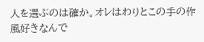人を選ぶのは確か。オレはわりとこの手の作風好きなんで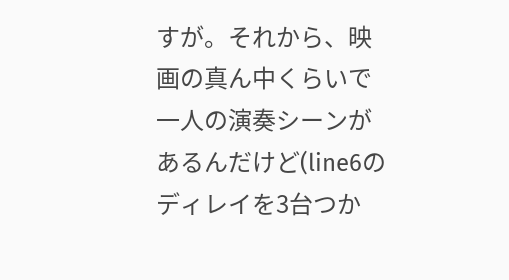すが。それから、映画の真ん中くらいで一人の演奏シーンがあるんだけど(line6のディレイを3台つか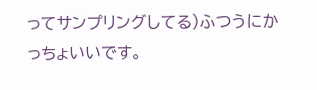ってサンプリングしてる)ふつうにかっちょいいです。